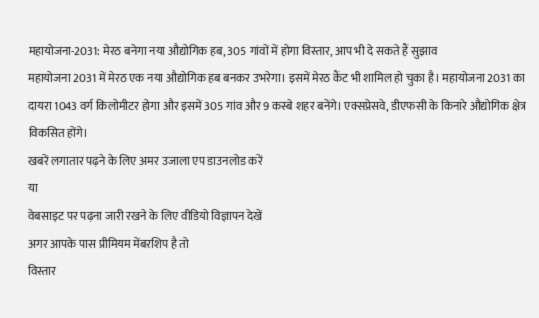महायोजना-2031: मेरठ बनेगा नया औद्योगिक हब, 305 गांवों में होगा विस्तार, आप भी दे सकते हैं सुझाव
महायोजना 2031 में मेरठ एक नया औद्योगिक हब बनकर उभरेगा। इसमें मेरठ कैंट भी शामिल हो चुका है। महायोजना 2031 का दायरा 1043 वर्ग किलोमीटर होगा और इसमें 305 गांव और 9 कस्बे शहर बनेंगे। एक्सप्रेसवे, डीएफसी के किनारे औद्योगिक क्षेत्र विकसित होंगे।
खबरें लगातार पढ़ने के लिए अमर उजाला एप डाउनलोड करें
या
वेबसाइट पर पढ़ना जारी रखने के लिए वीडियो विज्ञापन देखें
अगर आपके पास प्रीमियम मेंबरशिप है तो
विस्तार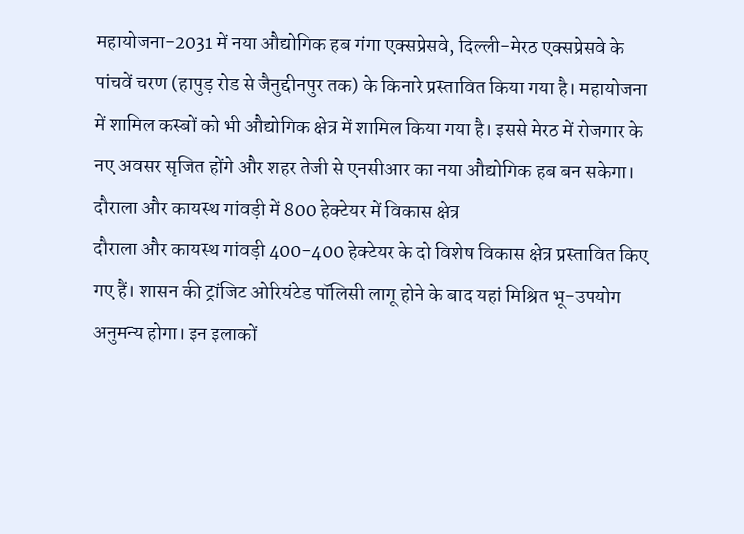महायोजना-2031 में नया औद्योगिक हब गंगा एक्सप्रेसवे, दिल्ली-मेरठ एक्सप्रेसवे के पांचवें चरण (हापुड़ रोड से जैनुद्दीनपुर तक) के किनारे प्रस्तावित किया गया है। महायोजना में शामिल कस्बों को भी औद्योगिक क्षेत्र में शामिल किया गया है। इससे मेरठ में रोजगार के नए अवसर सृजित होंगे और शहर तेजी से एनसीआर का नया औद्योगिक हब बन सकेगा।
दौराला और कायस्थ गांवड़ी में 800 हेक्टेयर में विकास क्षेत्र
दौराला और कायस्थ गांवड़ी 400-400 हेक्टेयर के दो विशेष विकास क्षेत्र प्रस्तावित किए गए हैं। शासन की ट्रांजिट ओरियंटेड पॉलिसी लागू होने के बाद यहां मिश्रित भू-उपयोग अनुमन्य होगा। इन इलाकों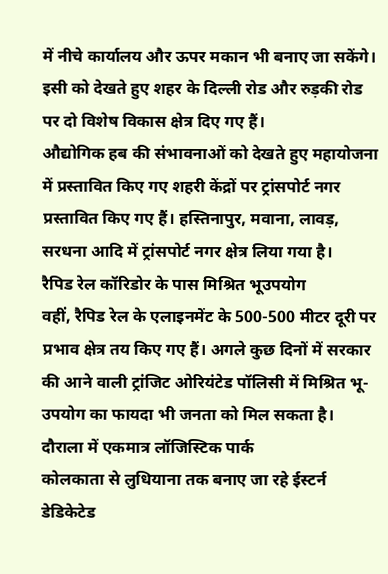में नीचे कार्यालय और ऊपर मकान भी बनाए जा सकेंगे। इसी को देखते हुए शहर के दिल्ली रोड और रुड़की रोड पर दो विशेष विकास क्षेत्र दिए गए हैं।
औद्योगिक हब की संभावनाओं को देखते हुए महायोजना में प्रस्तावित किए गए शहरी केंद्रों पर ट्रांसपोर्ट नगर प्रस्तावित किए गए हैं। हस्तिनापुर, मवाना, लावड़, सरधना आदि में ट्रांसपोर्ट नगर क्षेत्र लिया गया है।
रैपिड रेल कॉरिडोर के पास मिश्रित भूउपयोग
वहीं, रैपिड रेल के एलाइनमेंट के 500-500 मीटर दूरी पर प्रभाव क्षेत्र तय किए गए हैं। अगले कुछ दिनों में सरकार की आने वाली ट्रांजिट ओरियंटेड पॉलिसी में मिश्रित भू-उपयोग का फायदा भी जनता को मिल सकता है।
दौराला में एकमात्र लॉजिस्टिक पार्क
कोलकाता से लुधियाना तक बनाए जा रहे ईस्टर्न डेडिकेटेड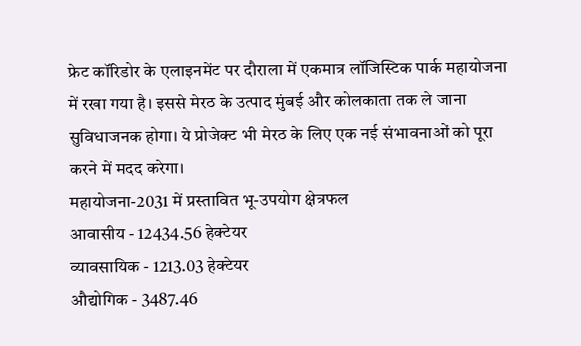फ्रेट कॉरिडोर के एलाइनमेंट पर दौराला में एकमात्र लॉजिस्टिक पार्क महायोजना में रखा गया है। इससे मेरठ के उत्पाद मुंबई और कोलकाता तक ले जाना सुविधाजनक होगा। ये प्रोजेक्ट भी मेरठ के लिए एक नई संभावनाओं को पूरा करने में मदद करेगा।
महायोजना-2031 में प्रस्तावित भू-उपयोग क्षेत्रफल
आवासीय - 12434.56 हेक्टेयर
व्यावसायिक - 1213.03 हेक्टेयर
औद्योगिक - 3487.46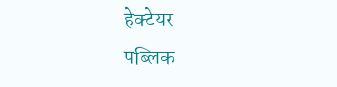हेक्टेयर
पब्लिक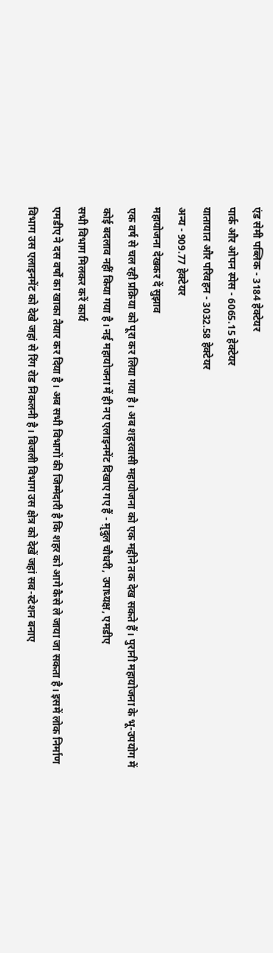एंड सेमी पब्लिक - 3184 हेक्टेयर
पार्क और ओपन स्पेस - 6065.15 हेक्टेयर
यातायात और परिवहन - 3032.58 हेक्टेयर
अन्य - 909.77 हेक्टेयर
महायोजना देखकर दें सुझाव
एक वर्ष से चल रही प्रक्रिया को पूरा कर लिया गया है। अब शहरवासी महायोजना को एक महीने तक देख सकते हैं। पुरानी महायोजना के भू-उपयोग में कोई बदलाव नहीं किया गया है। नई महायोजना में ही नए एलाइनमेंट दिखाए गए हैं - म़ृदुल चौधरी, उपाध्यक्ष, एमडीए
सभी विभाग मिलकर करें कार्य
एमडीए ने दस वर्षों का खाका तैयार कर दिया है। अब सभी विभागों की जिम्मेदारी है कि शहर को आगे कैसे ले जाया जा सकता है। इसमें लोक निर्माण विभाग उस एलाइनमेंट को देखे जहां से रिंग रोड निकलनी है। बिजली विभाग उस क्षेत्र को देखें जहां सब-स्टेशन बनाए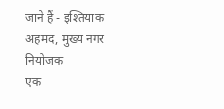जाने हैं - इश्तियाक अहमद, मुख्य नगर नियोजक
एक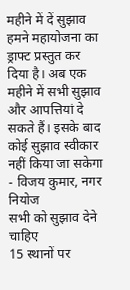महीने में दें सुझाव
हमने महायोजना का ड्राफ्ट प्रस्तुत कर दिया है। अब एक महीने में सभी सुझाव और आपत्तियां दे सकते हैं। इसके बाद कोई सुझाव स्वीकार नहीं किया जा सकेगा - विजय कुमार, नगर नियोज
सभी को सुझाव देने चाहिए
15 स्थानों पर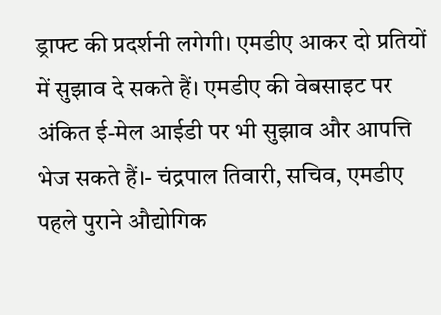ड्राफ्ट की प्रदर्शनी लगेगी। एमडीए आकर दो प्रतियों में सुझाव दे सकते हैं। एमडीए की वेबसाइट पर अंकित ई-मेल आईडी पर भी सुझाव और आपत्ति भेज सकते हैं।- चंद्रपाल तिवारी, सचिव, एमडीए
पहले पुराने औद्योगिक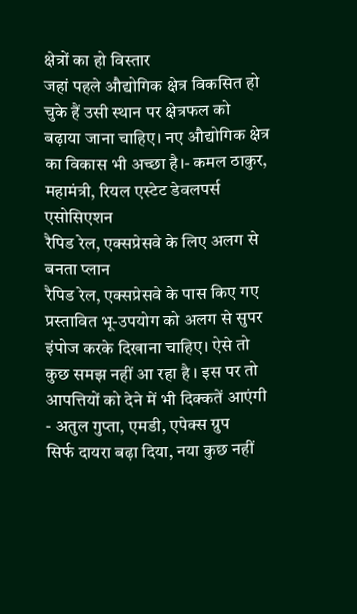क्षेत्रों का हो विस्तार
जहां पहले औद्योगिक क्षेत्र विकसित हो चुके हैं उसी स्थान पर क्षेत्रफल को बढ़ाया जाना चाहिए। नए औद्योगिक क्षेत्र का विकास भी अच्छा है।- कमल ठाकुर, महामंत्री, रियल एस्टेट डेवलपर्स एसोसिएशन
रैपिड रेल, एक्सप्रेसवे के लिए अलग से बनता प्लान
रैपिड रेल, एक्सप्रेसवे के पास किए गए प्रस्तावित भू-उपयोग को अलग से सुपर इंपोज करके दिखाना चाहिए। ऐसे तो कुछ समझ नहीं आ रहा है । इस पर तो आपत्तियों को देने में भी दिक्कतें आएंगी - अतुल गुप्ता, एमडी, एपेक्स ग्रुप
सिर्फ दायरा बढ़ा दिया, नया कुछ नहीं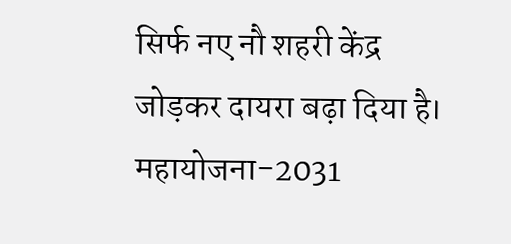सिर्फ नए नौ शहरी केंद्र जोड़कर दायरा बढ़ा दिया है। महायोजना-2031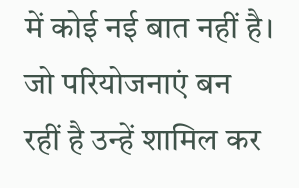में कोई नई बात नहीं है। जो परियोजनाएं बन रहीं है उन्हें शामिल कर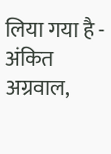लिया गया है - अंकित अग्रवाल,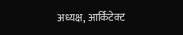अध्यक्ष, आर्किटेक्ट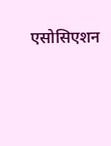एसोसिएशन